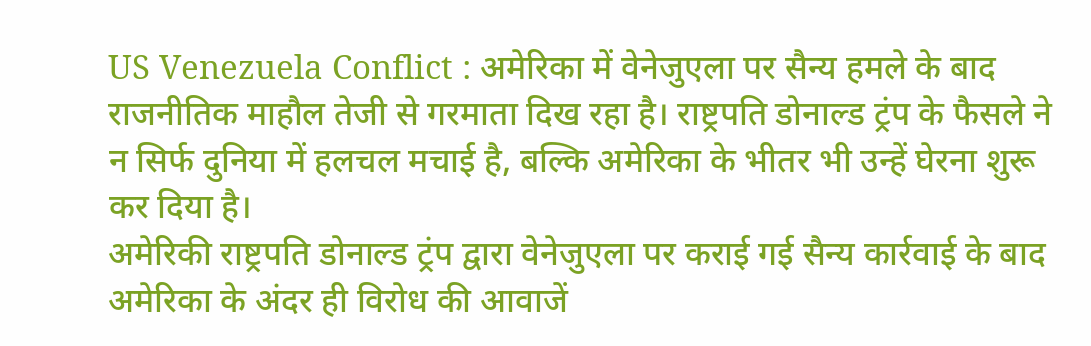US Venezuela Conflict : अमेरिका में वेनेजुएला पर सैन्य हमले के बाद राजनीतिक माहौल तेजी से गरमाता दिख रहा है। राष्ट्रपति डोनाल्ड ट्रंप के फैसले ने न सिर्फ दुनिया में हलचल मचाई है, बल्कि अमेरिका के भीतर भी उन्हें घेरना शुरू कर दिया है।
अमेरिकी राष्ट्रपति डोनाल्ड ट्रंप द्वारा वेनेजुएला पर कराई गई सैन्य कार्रवाई के बाद अमेरिका के अंदर ही विरोध की आवाजें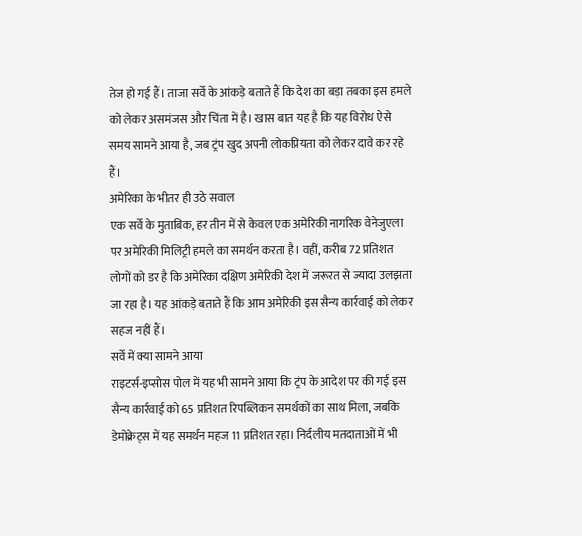तेज हो गई हैं। ताजा सर्वे के आंकड़े बताते हैं कि देश का बड़ा तबका इस हमले को लेकर असमंजस और चिंता में है। खास बात यह है कि यह विरोध ऐसे समय सामने आया है, जब ट्रंप खुद अपनी लोकप्रियता को लेकर दावे कर रहे हैं।
अमेरिका के भीतर ही उठे सवाल
एक सर्वे के मुताबिक, हर तीन में से केवल एक अमेरिकी नागरिक वेनेजुएला पर अमेरिकी मिलिट्री हमले का समर्थन करता है। वहीं, करीब 72 प्रतिशत लोगों को डर है कि अमेरिका दक्षिण अमेरिकी देश में जरूरत से ज्यादा उलझता जा रहा है। यह आंकड़े बताते हैं कि आम अमेरिकी इस सैन्य कार्रवाई को लेकर सहज नहीं हैं।
सर्वे में क्या सामने आया
राइटर्स-इप्सोस पोल में यह भी सामने आया कि ट्रंप के आदेश पर की गई इस सैन्य कार्रवाई को 65 प्रतिशत रिपब्लिकन समर्थकों का साथ मिला, जबकि डेमोक्रेट्स में यह समर्थन महज 11 प्रतिशत रहा। निर्दलीय मतदाताओं में भी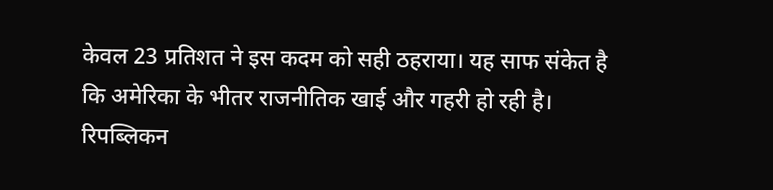केवल 23 प्रतिशत ने इस कदम को सही ठहराया। यह साफ संकेत है कि अमेरिका के भीतर राजनीतिक खाई और गहरी हो रही है।
रिपब्लिकन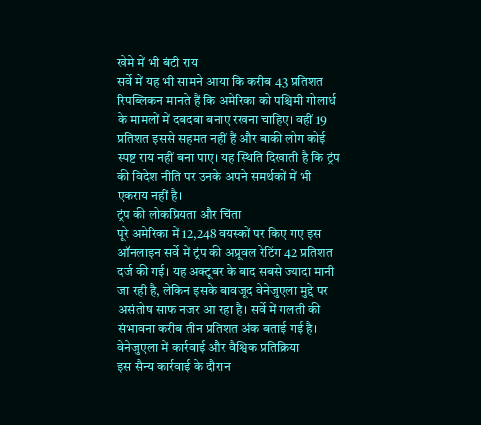खेमे में भी बंटी राय
सर्वे में यह भी सामने आया कि करीब 43 प्रतिशत रिपब्लिकन मानते हैं कि अमेरिका को पश्चिमी गोलार्ध के मामलों में दबदबा बनाए रखना चाहिए। वहीं 19 प्रतिशत इससे सहमत नहीं हैं और बाकी लोग कोई स्पष्ट राय नहीं बना पाए। यह स्थिति दिखाती है कि ट्रंप की विदेश नीति पर उनके अपने समर्थकों में भी एकराय नहीं है।
ट्रंप की लोकप्रियता और चिंता
पूरे अमेरिका में 12,248 वयस्कों पर किए गए इस ऑनलाइन सर्वे में ट्रंप की अप्रूवल रेटिंग 42 प्रतिशत दर्ज की गई। यह अक्टूबर के बाद सबसे ज्यादा मानी जा रही है, लेकिन इसके बावजूद वेनेजुएला मुद्दे पर असंतोष साफ नजर आ रहा है। सर्वे में गलती की संभावना करीब तीन प्रतिशत अंक बताई गई है।
वेनेजुएला में कार्रवाई और वैश्विक प्रतिक्रिया
इस सैन्य कार्रवाई के दौरान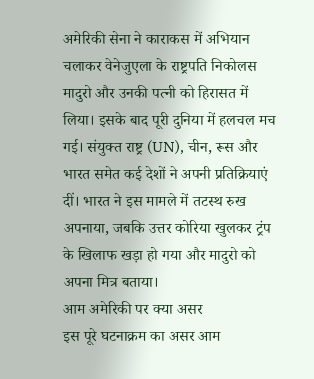अमेरिकी सेना ने काराकस में अभियान चलाकर वेनेजुएला के राष्ट्रपति निकोलस मादुरो और उनकी पत्नी को हिरासत में लिया। इसके बाद पूरी दुनिया में हलचल मच गई। संयुक्त राष्ट्र (UN), चीन, रूस और भारत समेत कई देशों ने अपनी प्रतिक्रियाएं दीं। भारत ने इस मामले में तटस्थ रुख अपनाया, जबकि उत्तर कोरिया खुलकर ट्रंप के खिलाफ खड़ा हो गया और मादुरो को अपना मित्र बताया।
आम अमेरिकी पर क्या असर
इस पूरे घटनाक्रम का असर आम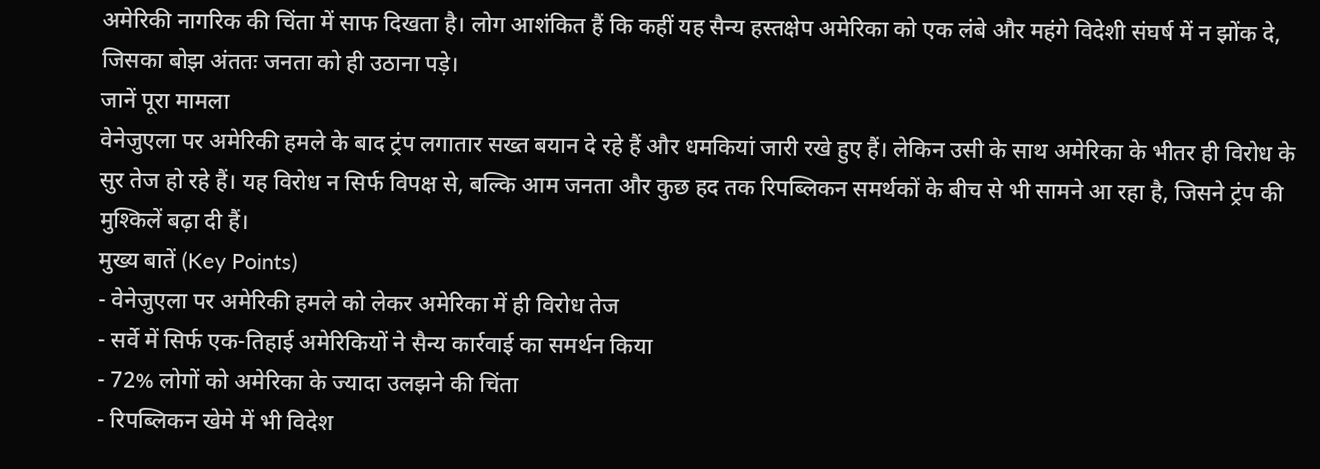अमेरिकी नागरिक की चिंता में साफ दिखता है। लोग आशंकित हैं कि कहीं यह सैन्य हस्तक्षेप अमेरिका को एक लंबे और महंगे विदेशी संघर्ष में न झोंक दे, जिसका बोझ अंततः जनता को ही उठाना पड़े।
जानें पूरा मामला
वेनेजुएला पर अमेरिकी हमले के बाद ट्रंप लगातार सख्त बयान दे रहे हैं और धमकियां जारी रखे हुए हैं। लेकिन उसी के साथ अमेरिका के भीतर ही विरोध के सुर तेज हो रहे हैं। यह विरोध न सिर्फ विपक्ष से, बल्कि आम जनता और कुछ हद तक रिपब्लिकन समर्थकों के बीच से भी सामने आ रहा है, जिसने ट्रंप की मुश्किलें बढ़ा दी हैं।
मुख्य बातें (Key Points)
- वेनेजुएला पर अमेरिकी हमले को लेकर अमेरिका में ही विरोध तेज
- सर्वे में सिर्फ एक-तिहाई अमेरिकियों ने सैन्य कार्रवाई का समर्थन किया
- 72% लोगों को अमेरिका के ज्यादा उलझने की चिंता
- रिपब्लिकन खेमे में भी विदेश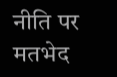नीति पर मतभेद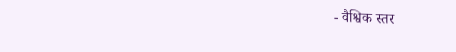- वैश्विक स्तर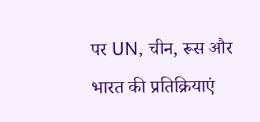पर UN, चीन, रूस और भारत की प्रतिक्रियाएं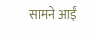सामने आईं